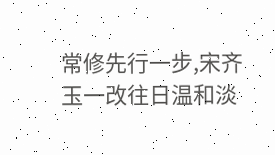常修先行一步,宋齐玉一改往日温和淡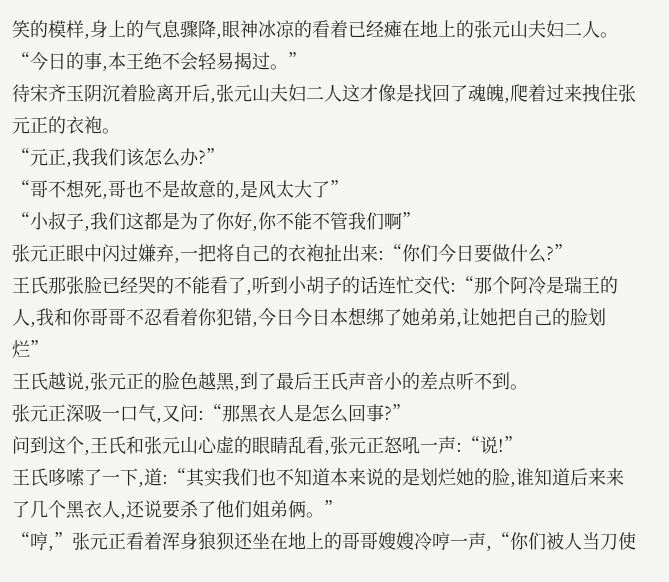笑的模样,身上的气息骤降,眼神冰凉的看着已经瘫在地上的张元山夫妇二人。
“今日的事,本王绝不会轻易揭过。”
待宋齐玉阴沉着脸离开后,张元山夫妇二人这才像是找回了魂魄,爬着过来拽住张元正的衣袍。
“元正,我我们该怎么办?”
“哥不想死,哥也不是故意的,是风太大了”
“小叔子,我们这都是为了你好,你不能不管我们啊”
张元正眼中闪过嫌弃,一把将自己的衣袍扯出来:“你们今日要做什么?”
王氏那张脸已经哭的不能看了,听到小胡子的话连忙交代:“那个阿冷是瑞王的人,我和你哥哥不忍看着你犯错,今日今日本想绑了她弟弟,让她把自己的脸划烂”
王氏越说,张元正的脸色越黑,到了最后王氏声音小的差点听不到。
张元正深吸一口气,又问:“那黑衣人是怎么回事?”
问到这个,王氏和张元山心虚的眼睛乱看,张元正怒吼一声:“说!”
王氏哆嗦了一下,道:“其实我们也不知道本来说的是划烂她的脸,谁知道后来来了几个黑衣人,还说要杀了他们姐弟俩。”
“哼,”张元正看着浑身狼狈还坐在地上的哥哥嫂嫂冷哼一声,“你们被人当刀使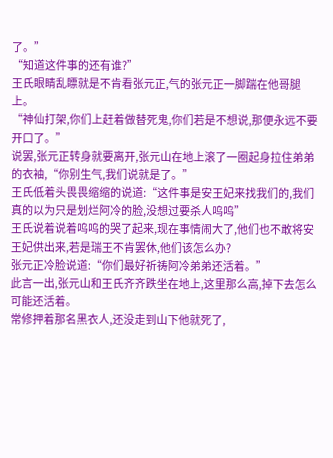了。”
“知道这件事的还有谁?”
王氏眼睛乱瞟就是不肯看张元正,气的张元正一脚踹在他哥腿上。
“神仙打架,你们上赶着做替死鬼,你们若是不想说,那便永远不要开口了。”
说罢,张元正转身就要离开,张元山在地上滚了一圈起身拉住弟弟的衣袖,“你别生气,我们说就是了。”
王氏低着头畏畏缩缩的说道:“这件事是安王妃来找我们的,我们真的以为只是划烂阿冷的脸,没想过要杀人呜呜”
王氏说着说着呜呜的哭了起来,现在事情闹大了,他们也不敢将安王妃供出来,若是瑞王不肯罢休,他们该怎么办?
张元正冷脸说道:“你们最好祈祷阿冷弟弟还活着。”
此言一出,张元山和王氏齐齐跌坐在地上,这里那么高,掉下去怎么可能还活着。
常修押着那名黑衣人,还没走到山下他就死了,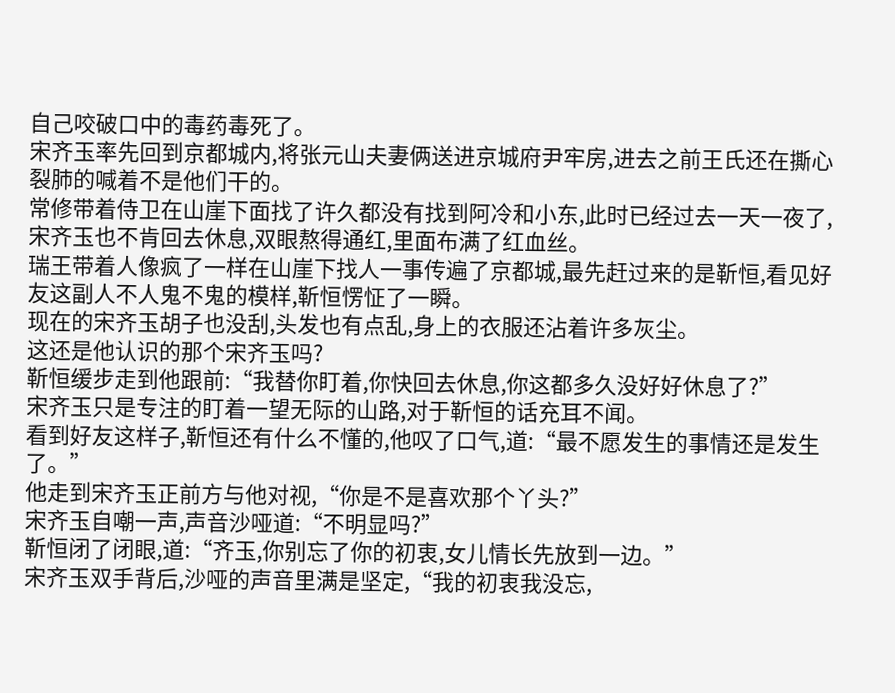自己咬破口中的毒药毒死了。
宋齐玉率先回到京都城内,将张元山夫妻俩送进京城府尹牢房,进去之前王氏还在撕心裂肺的喊着不是他们干的。
常修带着侍卫在山崖下面找了许久都没有找到阿冷和小东,此时已经过去一天一夜了,宋齐玉也不肯回去休息,双眼熬得通红,里面布满了红血丝。
瑞王带着人像疯了一样在山崖下找人一事传遍了京都城,最先赶过来的是靳恒,看见好友这副人不人鬼不鬼的模样,靳恒愣怔了一瞬。
现在的宋齐玉胡子也没刮,头发也有点乱,身上的衣服还沾着许多灰尘。
这还是他认识的那个宋齐玉吗?
靳恒缓步走到他跟前:“我替你盯着,你快回去休息,你这都多久没好好休息了?”
宋齐玉只是专注的盯着一望无际的山路,对于靳恒的话充耳不闻。
看到好友这样子,靳恒还有什么不懂的,他叹了口气,道:“最不愿发生的事情还是发生了。”
他走到宋齐玉正前方与他对视,“你是不是喜欢那个丫头?”
宋齐玉自嘲一声,声音沙哑道:“不明显吗?”
靳恒闭了闭眼,道:“齐玉,你别忘了你的初衷,女儿情长先放到一边。”
宋齐玉双手背后,沙哑的声音里满是坚定,“我的初衷我没忘,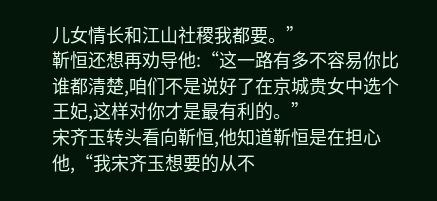儿女情长和江山社稷我都要。”
靳恒还想再劝导他:“这一路有多不容易你比谁都清楚,咱们不是说好了在京城贵女中选个王妃,这样对你才是最有利的。”
宋齐玉转头看向靳恒,他知道靳恒是在担心他,“我宋齐玉想要的从不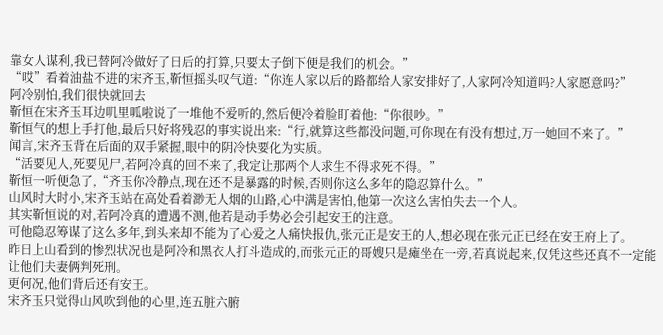靠女人谋利,我已替阿冷做好了日后的打算,只要太子倒下便是我们的机会。”
“哎”看着油盐不进的宋齐玉,靳恒摇头叹气道:“你连人家以后的路都给人家安排好了,人家阿冷知道吗?人家愿意吗?”
阿冷别怕,我们很快就回去
靳恒在宋齐玉耳边叽里呱啦说了一堆他不爱听的,然后便冷着脸盯着他:“你很吵。”
靳恒气的想上手打他,最后只好将残忍的事实说出来:“行,就算这些都没问题,可你现在有没有想过,万一她回不来了。”
闻言,宋齐玉背在后面的双手紧握,眼中的阴冷快要化为实质。
“活要见人,死要见尸,若阿冷真的回不来了,我定让那两个人求生不得求死不得。”
靳恒一听便急了,“齐玉你冷静点,现在还不是暴露的时候,否则你这么多年的隐忍算什么。”
山风时大时小,宋齐玉站在高处看着渺无人烟的山路,心中满是害怕,他第一次这么害怕失去一个人。
其实靳恒说的对,若阿冷真的遭遇不测,他若是动手势必会引起安王的注意。
可他隐忍筹谋了这么多年,到头来却不能为了心爱之人痛快报仇,张元正是安王的人,想必现在张元正已经在安王府上了。
昨日上山看到的惨烈状况也是阿冷和黑衣人打斗造成的,而张元正的哥嫂只是瘫坐在一旁,若真说起来,仅凭这些还真不一定能让他们夫妻俩判死刑。
更何况,他们背后还有安王。
宋齐玉只觉得山风吹到他的心里,连五脏六腑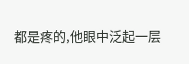都是疼的,他眼中泛起一层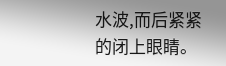水波,而后紧紧的闭上眼睛。